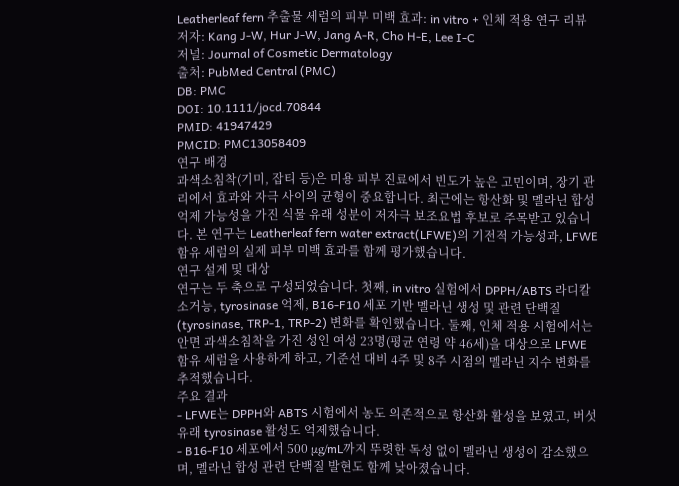Leatherleaf fern 추출물 세럼의 피부 미백 효과: in vitro + 인체 적용 연구 리뷰
저자: Kang J-W, Hur J-W, Jang A-R, Cho H-E, Lee I-C
저널: Journal of Cosmetic Dermatology
출처: PubMed Central (PMC)
DB: PMC
DOI: 10.1111/jocd.70844
PMID: 41947429
PMCID: PMC13058409
연구 배경
과색소침착(기미, 잡티 등)은 미용 피부 진료에서 빈도가 높은 고민이며, 장기 관리에서 효과와 자극 사이의 균형이 중요합니다. 최근에는 항산화 및 멜라닌 합성 억제 가능성을 가진 식물 유래 성분이 저자극 보조요법 후보로 주목받고 있습니다. 본 연구는 Leatherleaf fern water extract(LFWE)의 기전적 가능성과, LFWE 함유 세럼의 실제 피부 미백 효과를 함께 평가했습니다.
연구 설계 및 대상
연구는 두 축으로 구성되었습니다. 첫째, in vitro 실험에서 DPPH/ABTS 라디칼 소거능, tyrosinase 억제, B16-F10 세포 기반 멜라닌 생성 및 관련 단백질(tyrosinase, TRP-1, TRP-2) 변화를 확인했습니다. 둘째, 인체 적용 시험에서는 안면 과색소침착을 가진 성인 여성 23명(평균 연령 약 46세)을 대상으로 LFWE 함유 세럼을 사용하게 하고, 기준선 대비 4주 및 8주 시점의 멜라닌 지수 변화를 추적했습니다.
주요 결과
- LFWE는 DPPH와 ABTS 시험에서 농도 의존적으로 항산화 활성을 보였고, 버섯 유래 tyrosinase 활성도 억제했습니다.
- B16-F10 세포에서 500 μg/mL까지 뚜렷한 독성 없이 멜라닌 생성이 감소했으며, 멜라닌 합성 관련 단백질 발현도 함께 낮아졌습니다.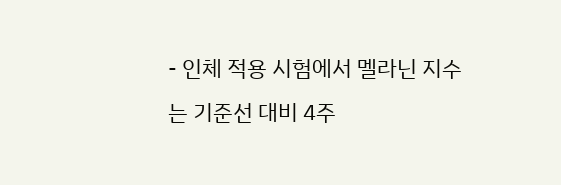- 인체 적용 시험에서 멜라닌 지수는 기준선 대비 4주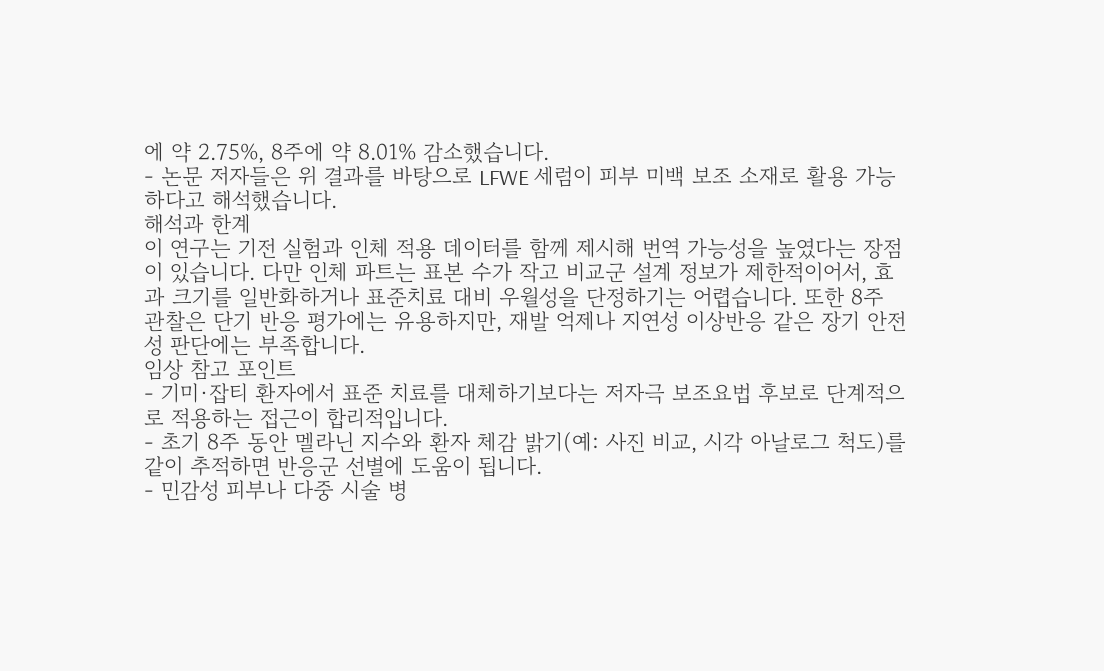에 약 2.75%, 8주에 약 8.01% 감소했습니다.
- 논문 저자들은 위 결과를 바탕으로 LFWE 세럼이 피부 미백 보조 소재로 활용 가능하다고 해석했습니다.
해석과 한계
이 연구는 기전 실험과 인체 적용 데이터를 함께 제시해 번역 가능성을 높였다는 장점이 있습니다. 다만 인체 파트는 표본 수가 작고 비교군 설계 정보가 제한적이어서, 효과 크기를 일반화하거나 표준치료 대비 우월성을 단정하기는 어렵습니다. 또한 8주 관찰은 단기 반응 평가에는 유용하지만, 재발 억제나 지연성 이상반응 같은 장기 안전성 판단에는 부족합니다.
임상 참고 포인트
- 기미·잡티 환자에서 표준 치료를 대체하기보다는 저자극 보조요법 후보로 단계적으로 적용하는 접근이 합리적입니다.
- 초기 8주 동안 멜라닌 지수와 환자 체감 밝기(예: 사진 비교, 시각 아날로그 척도)를 같이 추적하면 반응군 선별에 도움이 됩니다.
- 민감성 피부나 다중 시술 병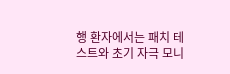행 환자에서는 패치 테스트와 초기 자극 모니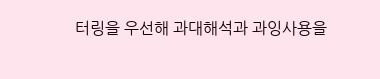터링을 우선해 과대해석과 과잉사용을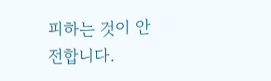피하는 것이 안전합니다.